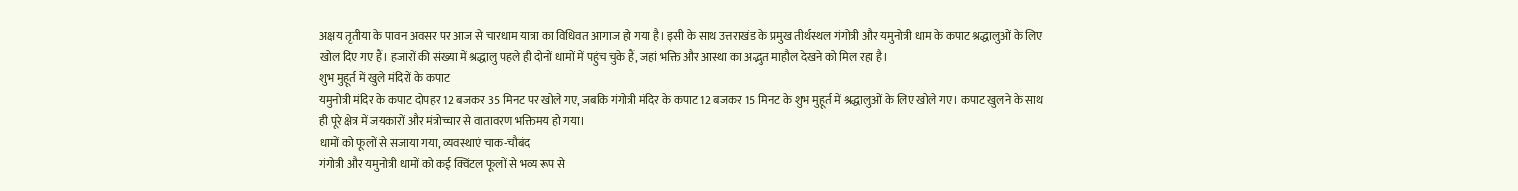अक्षय तृतीया के पावन अवसर पर आज से चारधाम यात्रा का विधिवत आगाज हो गया है। इसी के साथ उत्तराखंड के प्रमुख तीर्थस्थल गंगोत्री और यमुनोत्री धाम के कपाट श्रद्धालुओं के लिए खोल दिए गए हैं। हजारों की संख्या में श्रद्धालु पहले ही दोनों धामों में पहुंच चुके हैं, जहां भक्ति और आस्था का अद्भुत माहौल देखने को मिल रहा है।
शुभ मुहूर्त में खुले मंदिरों के कपाट
यमुनोत्री मंदिर के कपाट दोपहर 12 बजकर 35 मिनट पर खोले गए, जबकि गंगोत्री मंदिर के कपाट 12 बजकर 15 मिनट के शुभ मुहूर्त में श्रद्धालुओं के लिए खोले गए। कपाट खुलने के साथ ही पूरे क्षेत्र में जयकारों और मंत्रोच्चार से वातावरण भक्तिमय हो गया।
धामों को फूलों से सजाया गया, व्यवस्थाएं चाक-चौबंद
गंगोत्री और यमुनोत्री धामों को कई क्विंटल फूलों से भव्य रूप से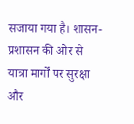सजाया गया है। शासन-प्रशासन की ओर से यात्रा मार्गों पर सुरक्षा और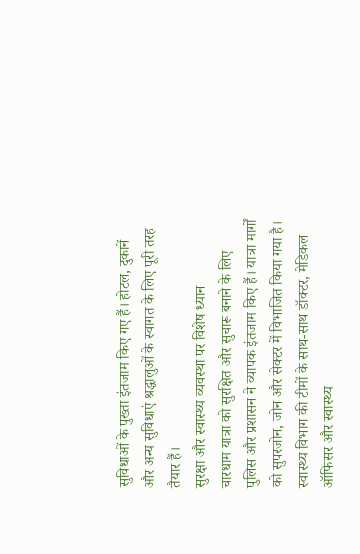सुविधाओं के पुख्ता इंतजाम किए गए हैं। होटल, दुकानें और अन्य सुविधाएं श्रद्धालुओं के स्वागत के लिए पूरी तरह तैयार हैं।
सुरक्षा और स्वास्थ्य व्यवस्था पर विशेष ध्यान
चारधाम यात्रा को सुरक्षित और सुचारू बनाने के लिए पुलिस और प्रशासन ने व्यापक इंतजाम किए हैं। यात्रा मार्गों को सुपरजोन, जोन और सेक्टर में विभाजित किया गया है। स्वास्थ्य विभाग की टीमों के साथ-साथ डॉक्टर, मेडिकल ऑफिसर और स्वास्थ्य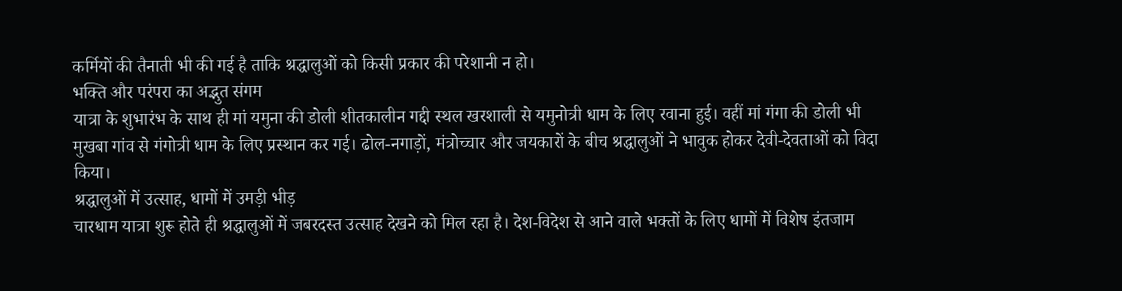कर्मियों की तैनाती भी की गई है ताकि श्रद्धालुओं को किसी प्रकार की परेशानी न हो।
भक्ति और परंपरा का अद्भुत संगम
यात्रा के शुभारंभ के साथ ही मां यमुना की डोली शीतकालीन गद्दी स्थल खरशाली से यमुनोत्री धाम के लिए रवाना हुई। वहीं मां गंगा की डोली भी मुखबा गांव से गंगोत्री धाम के लिए प्रस्थान कर गई। ढोल-नगाड़ों, मंत्रोच्चार और जयकारों के बीच श्रद्धालुओं ने भावुक होकर देवी-देवताओं को विदा किया।
श्रद्धालुओं में उत्साह, धामों में उमड़ी भीड़
चारधाम यात्रा शुरू होते ही श्रद्धालुओं में जबरदस्त उत्साह देखने को मिल रहा है। देश-विदेश से आने वाले भक्तों के लिए धामों में विशेष इंतजाम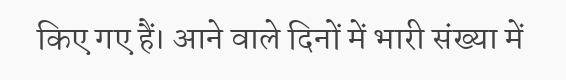किए गए हैं। आने वाले दिनों में भारी संख्या में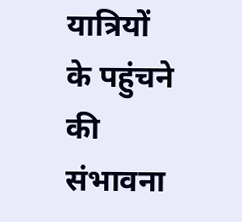यात्रियों के पहुंचने की संभावना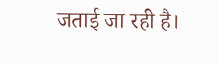जताई जा रही है।